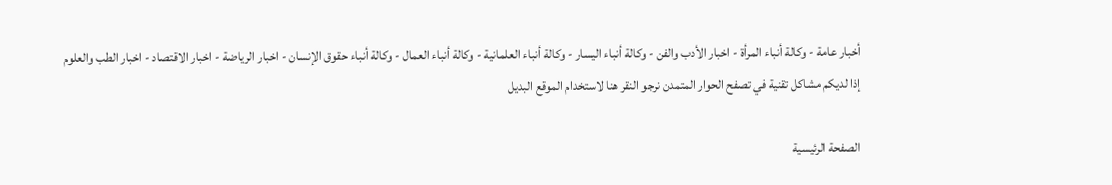أخبار عامة - وكالة أنباء المرأة - اخبار الأدب والفن - وكالة أنباء اليسار - وكالة أنباء العلمانية - وكالة أنباء العمال - وكالة أنباء حقوق الإنسان - اخبار الرياضة - اخبار الاقتصاد - اخبار الطب والعلوم
إذا لديكم مشاكل تقنية في تصفح الحوار المتمدن نرجو النقر هنا لاستخدام الموقع البديل

الصفحة الرئيسية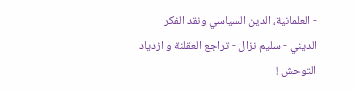- العلمانية، الدين السياسي ونقد الفكر الديني - سليم نزال - تراجع العقلنة و ازدياد التوحش !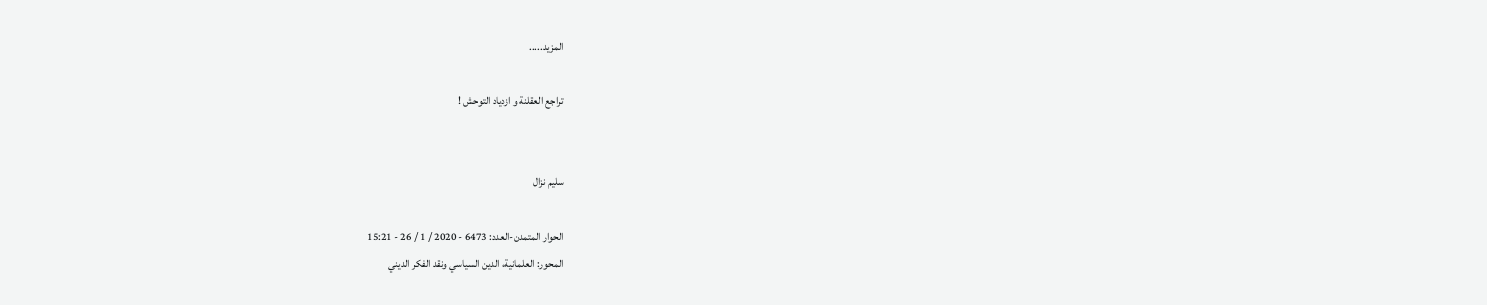المزيد.....

تراجع العقلنة و ازدياد التوحش !


سليم نزال

الحوار المتمدن-العدد: 6473 - 2020 / 1 / 26 - 15:21
المحور: العلمانية، الدين السياسي ونقد الفكر الديني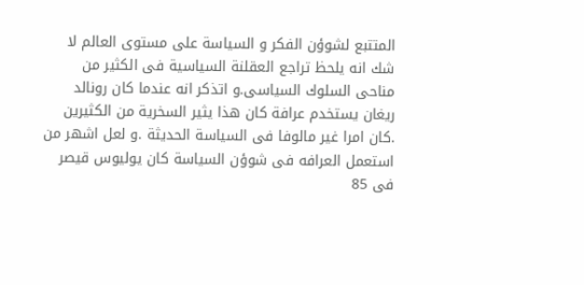المتتبع لشوؤن الفكر و السياسة على مستوى العالم لا شك انه يلحظ تراجع العقلنة السياسية فى الكثير من مناحى السلوك السياسى.و اتذكر انه عندما كان رونالد ريغان يستخدم عرافة كان هذا يثير السخرية من الكثيرين .كان امرا غير مالوفا فى السياسة الحديثة .و لعل اشهر من استعمل العرافه فى شوؤن السياسة كان يوليوس قيصر فى 85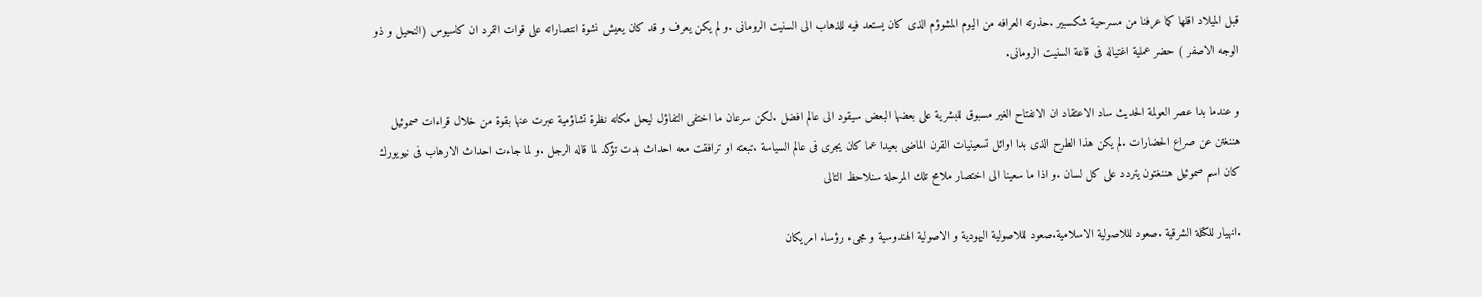قبل الميلاد اقلها كما عرفنا من مسرحية شكسبير .حذرته العرافه من اليوم المشوؤم الذى كان يستعد فيه للذهاب الى السنيت الرومانى .و لم يكن يعرف و قد كان يعيش نشوة انتصاراته على قوات التمرد ان كاسيوس (النحيل و ذو الوجه الاصفر ) حضر عملية اغتياله فى قاعة السنيت الرومانى.

و عندما بدا عصر العولمة الحديث ساد الاعتقاد ان الانفتاح الغير مسبوق للبشرية على بعضها البعض سيقود الى عالم افضل .لكن سرعان ما اختفى التفاؤل ليحل مكانه نظرة تشاؤمية عبرت عنها بقوة من خلال قراءات صموئيل هننغتن عن صراع الحضارات .لم يكن هذا الطرح الذى بدا اوائل تسعينيات القرن الماضى بعيدا عما كان يجرى فى عالم السياسة .تبعته او ترافقت معه احداث بدت تؤكد لما قاله الرجل .و لما جاءت احداث الارهاب فى نيويورك كان اسم صموئيل هننغتون يتردد على كل لسان .و اذا ما سعينا الى اختصار ملامح تلك المرحلة سنلاحظ التالى

.انهيار للكتلة الشرقية .صعود لللاصولية الاسلامية.صعود لللاصولية اليهودية و الاصولية الهندوسية و مجىء رؤساء امريكان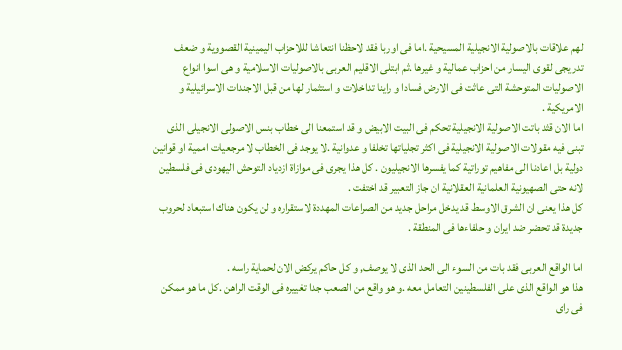لهم علاقات بالاصولية الانجيلية المسيحية .اما فى اوربا فقد لاحظنا انتعاشا لللاحزاب اليمينية القصووية و ضعف تدريجى لقوى اليسار من احزاب عمالية و غيرها .ثم ابتلى الاقليم العربى بالاصوليات الاسلامية و هى اسوا انواع الاصوليات المتوحشة التى عاثت فى الارض فسادا و راينا تداخلات و استثمار لها من قبل الاجندات الاسرائيلية و الامريكية .
اما الان قثد باتت الاصولية الانجيلية تحكم فى البيت الابيض و قد استمعنا الى خطاب بنس الاصولى الانجيلى الذى تبنى فيه مقولات الاصولية الانجيلية فى اكثر تجلياتها تخلفا و عدوانية .لا يوجد فى الخطاب لا مرجعيات اممية او قوانين دولية بل اعادنا الى مفاهيم توراتية كما يفسرها الانجيليون . كل هذا يجرى فى موازاة ازدياد التوحش اليهودى فى فلسطين لانه حتى الصهيونية العلمانية العقلانية ان جاز التعبير قد اختفت .
كل هذا يعنى ان الشرق الاوسط قد يدخل مراحل جديد من الصراعات المهددة لاستقراره و لن يكون هناك استبعاد لحروب جديدة قد تحضر ضد ايران و حلفاءها فى المنطقة .

اما الواقع العربى فقد بات من السوء الى الحد الذى لا يوصف, و كل حاكم يركض الان لحماية راسه .
هذا هو الواقع الذى على الفلسطينين التعامل معه .و هو واقع من الصعب جدا تغييره فى الوقت الراهن .كل ما هو ممكن فى راى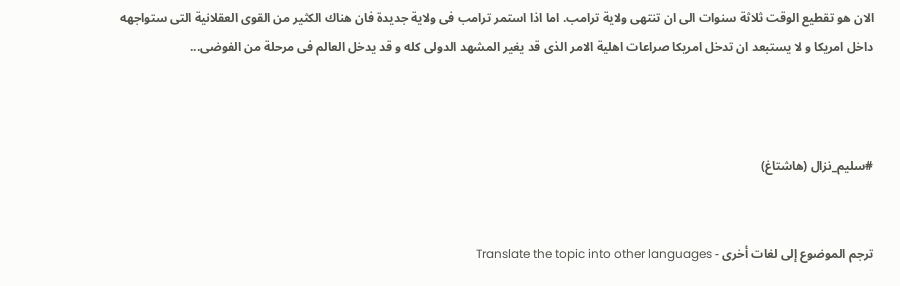الان هو تقطيع الوقت ثلاثة سنوات الى ان تنتهى ولاية ترامب. اما اذا استمر ترامب فى ولاية جديدة فان هناك الكثير من القوى العقلانية التى ستواجهه داخل امريكا و لا يستبعد ان تدخل امريكا صراعات اهلية الامر الذى قد يغير المشهد الدولى كله و قد يدخل العالم فى مرحلة من الفوضى...



#سليم_نزال (هاشتاغ)


ترجم الموضوع إلى لغات أخرى - Translate the topic into other languages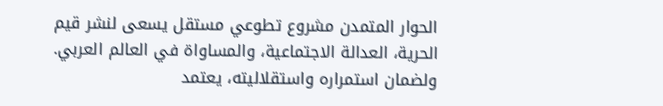الحوار المتمدن مشروع تطوعي مستقل يسعى لنشر قيم الحرية، العدالة الاجتماعية، والمساواة في العالم العربي. ولضمان استمراره واستقلاليته، يعتمد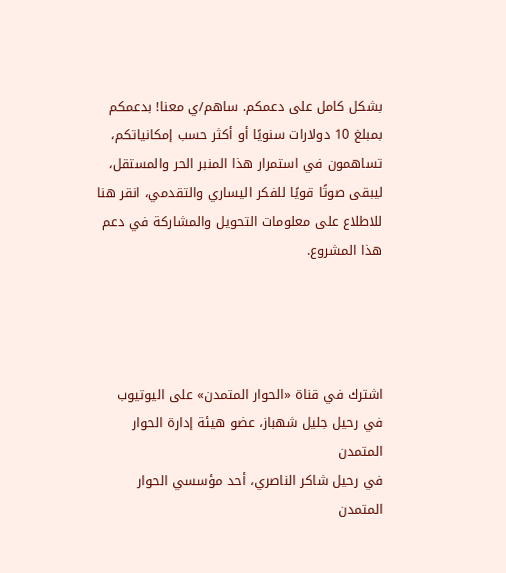بشكل كامل على دعمكم. ساهم/ي معنا! بدعمكم بمبلغ 10 دولارات سنويًا أو أكثر حسب إمكانياتكم، تساهمون في استمرار هذا المنبر الحر والمستقل، ليبقى صوتًا قويًا للفكر اليساري والتقدمي، انقر هنا للاطلاع على معلومات التحويل والمشاركة في دعم هذا المشروع.




اشترك في قناة «الحوار المتمدن» على اليوتيوب
في رحيل جليل شهباز، عضو هيئة إدارة الحوار المتمدن
في رحيل شاكر الناصري، أحد مؤسسي الحوار المتمدن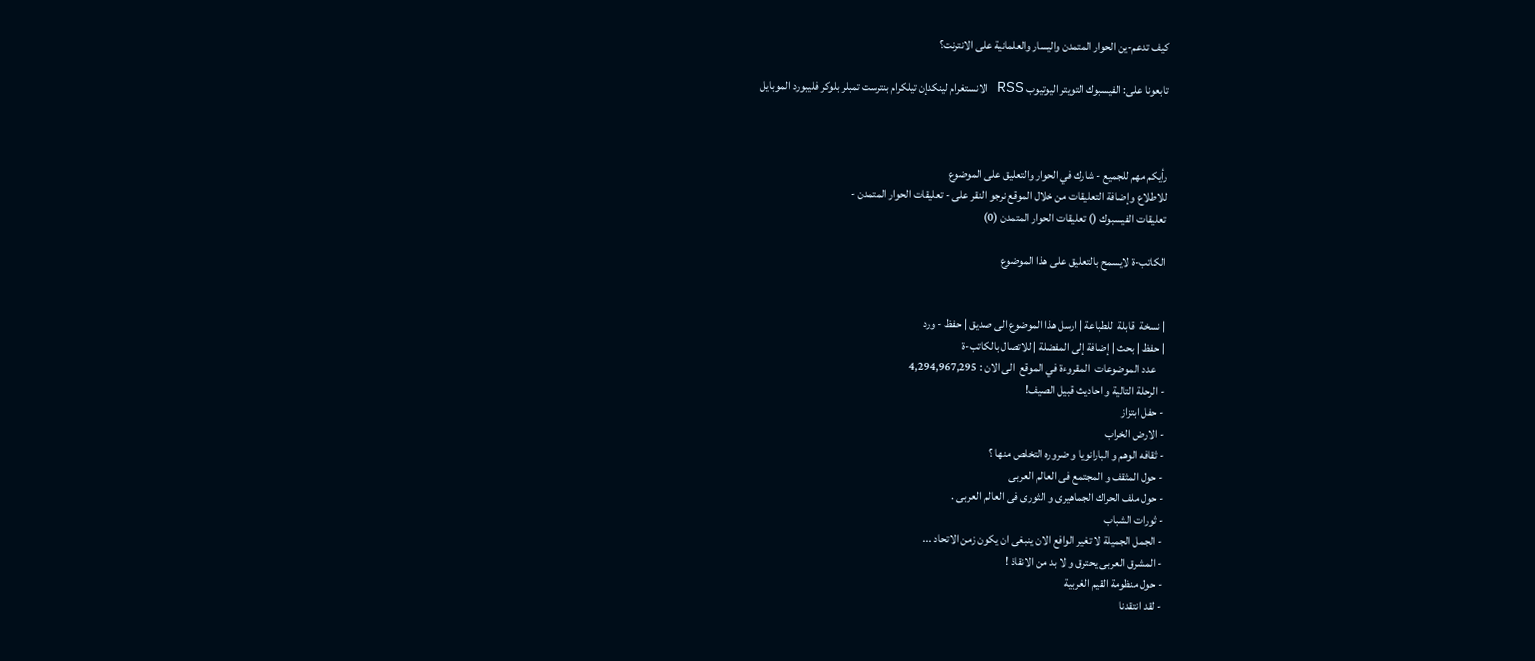كيف تدعم-ين الحوار المتمدن واليسار والعلمانية على الانترنت؟

تابعونا على: الفيسبوك التويتر اليوتيوب RSS الانستغرام لينكدإن تيلكرام بنترست تمبلر بلوكر فليبورد الموبايل



رأيكم مهم للجميع - شارك في الحوار والتعليق على الموضوع
للاطلاع وإضافة التعليقات من خلال الموقع نرجو النقر على - تعليقات الحوار المتمدن -
تعليقات الفيسبوك () تعليقات الحوار المتمدن (0)

الكاتب-ة لايسمح بالتعليق على هذا الموضوع


| نسخة  قابلة  للطباعة | ارسل هذا الموضوع الى صديق | حفظ - ورد
| حفظ | بحث | إضافة إلى المفضلة | للاتصال بالكاتب-ة
    عدد الموضوعات  المقروءة في الموقع  الى الان : 4,294,967,295
- الرحلة التالية و احاديث قبيل الصيف!
- حفل ابتزاز
- الارض الخراب
- ثقافه الوهم و البارانويا و ضروره التخلص منها ؟
- حول المثقف و المجتمع فى العالم العربى
- حول ملف الحراك الجماهيرى و الثورى فى العالم العربى .
- ثورات الشباب
- الجمل الجميلة لا تغير الوافع الان ينبغى ان يكون زمن الاتحاد ...
- المشرق العربى يحترق و لا بد من الانقاذ !
- حول منظومة القيم الغربية
- لقد انتقدنا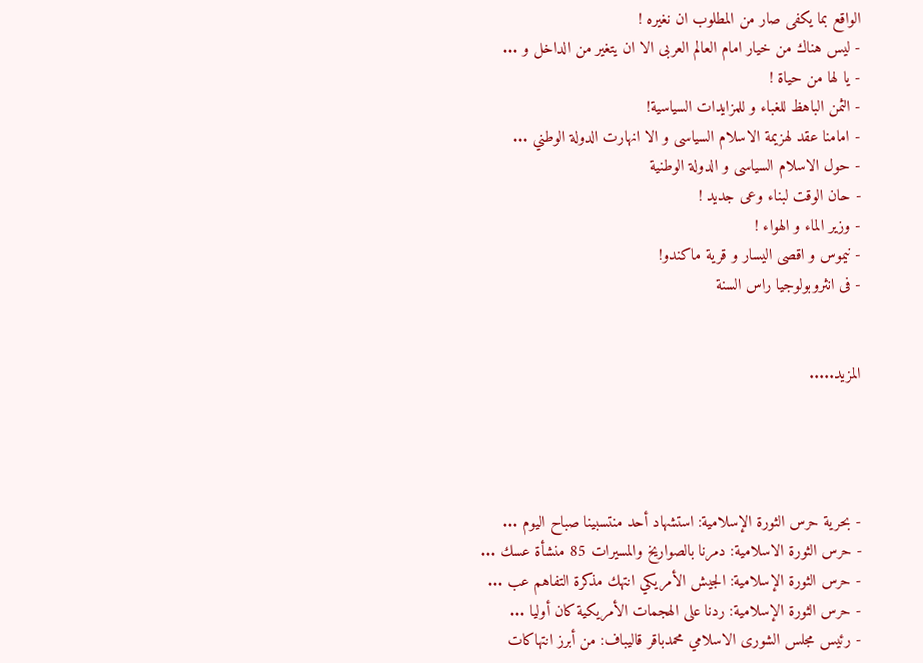الواقع بما يكفى صار من المطلوب ان نغيره !
- ليس هناك من خيار امام العالم العربى الا ان يتغير من الداخل و ...
- يا لها من حياة !
- الثمن الباهظ للغباء و للمزايدات السياسية!
- امامنا عقد لهزيمة الاسلام السياسى و الا انهارت الدولة الوطني ...
- حول الاسلام السياسى و الدولة الوطنية
- حان الوقت لبناء وعى جديد !
- وزير الماء و الهواء !
- نيموس و اقصى اليسار و قرية ماكندو!
- فى انثروبولوجيا راس السنة


المزيد.....




- بحرية حرس الثورة الإسلامية: استشهاد أحد منتسبينا صباح اليوم ...
- حرس الثورة الاسلامية: دمرنا بالصواريخ والمسيرات 85 منشأة عسك ...
- حرس الثورة الإسلامية: الجيش الأمريكي انتهك مذكرة التفاهم عب ...
- حرس الثورة الإسلامية: ردنا على الهجمات الأمريكية كان أوليا ...
- رئيس مجلس الشورى الاسلامي محمدباقر قاليباف: من أبرز انتهاكات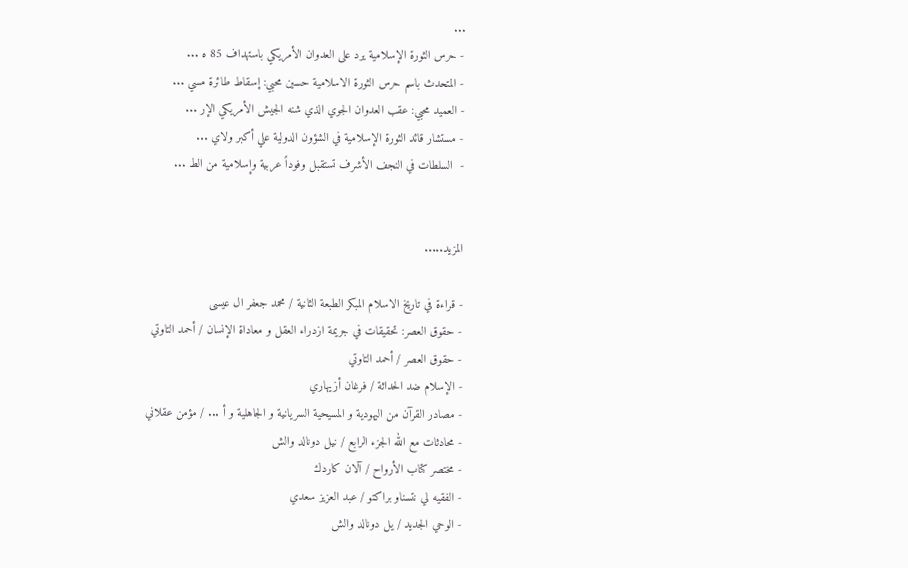...
- حرس الثورة الإسلامية يرد على العدوان الأمريكي باستهداف 85 ه ...
- المتحدث باسم حرس الثورة الاسلامية حسين محبي: إسقاط طائرة مسي ...
- العميد محبي: عقب العدوان الجوي الذي شنه الجيش الأمريكي الإر ...
- مستشار قائد الثورة الإسلامية في الشؤون الدولية علي أكبر ولاي ...
-  السلطات في النجف الأشرف تستقبل وفوداً عربية وإسلامية من الط ...


المزيد.....

- قراءة في تاريخ الاسلام المبكر الطبعة الثانية / محمد جعفر ال عيسى
- حقوق العصر: تحقيقات في جريمة ازدراء العقل و معاداة الإنسان / أحمد التاوتي
- حقوق العصر / أحمد التاوتي
- الإسلام ضد الحداثة / فرغان أزيهاري
- مصادر القرآن من اليهودية و المسيحية السريانية و الجاهلية و أ ... / مؤمن عقلاني
- محادثات مع الله الجزء الرابع / نيل دونالد والش
- مختصر كتاب الأرواح / آلان كاردك
- الفقيه لي نتسناو براكتو / عبد العزيز سعدي
- الوحي الجديد / يل دونالد والش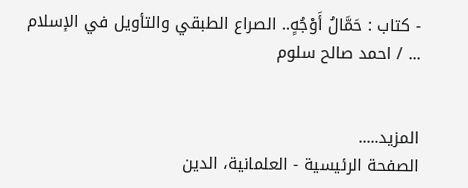- كتاب : حَمَّالُ أَوْجُهٍ.. الصراع الطبقي والتأويل في الإسلام ... / احمد صالح سلوم


المزيد.....
الصفحة الرئيسية - العلمانية، الدين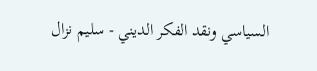السياسي ونقد الفكر الديني - سليم نزال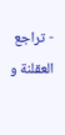- تراجع العقلنة و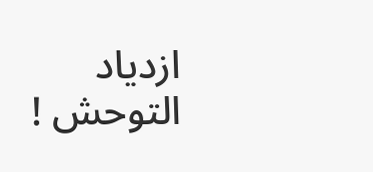ازدياد التوحش !